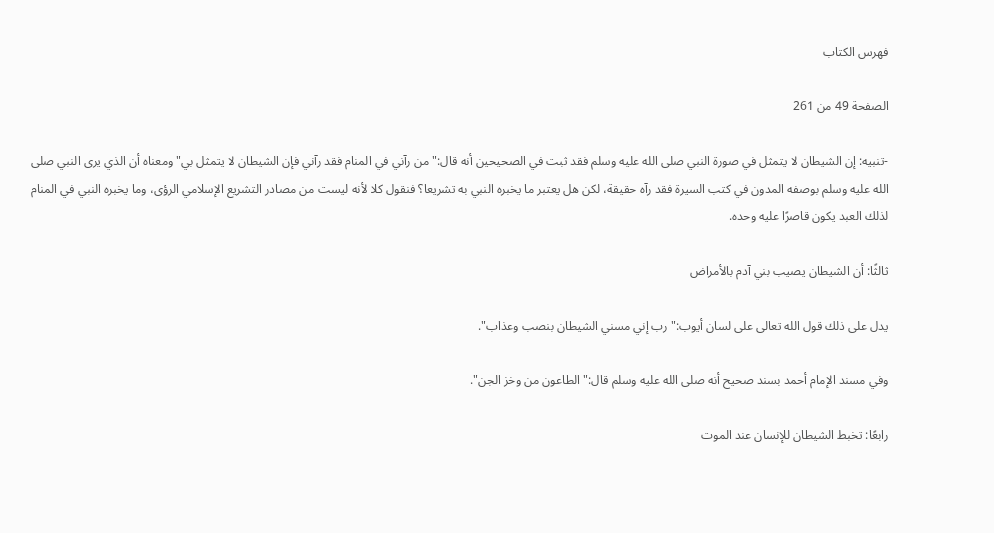فهرس الكتاب

الصفحة 49 من 261

-تنبيه: إن الشيطان لا يتمثل في صورة النبي صلى الله عليه وسلم فقد ثبت في الصحيحين أنه قال:"من رآني في المنام فقد رآني فإن الشيطان لا يتمثل بي"ومعناه أن الذي يرى النبي صلى الله عليه وسلم بوصفه المدون في كتب السيرة فقد رآه حقيقة، لكن هل يعتبر ما يخبره النبي به تشريعا؟ فنقول كلا لأنه ليست من مصادر التشريع الإسلامي الرؤى، وما يخبره النبي في المنام لذلك العبد يكون قاصرًا عليه وحده.

ثالثًا: أن الشيطان يصيب بني آدم بالأمراض

يدل على ذلك قول الله تعالى على لسان أيوب:"رب إني مسني الشيطان بنصب وعذاب".

وفي مسند الإمام أحمد بسند صحيح أنه صلى الله عليه وسلم قال:"الطاعون من وخز الجن".

رابعًا: تخبط الشيطان للإنسان عند الموت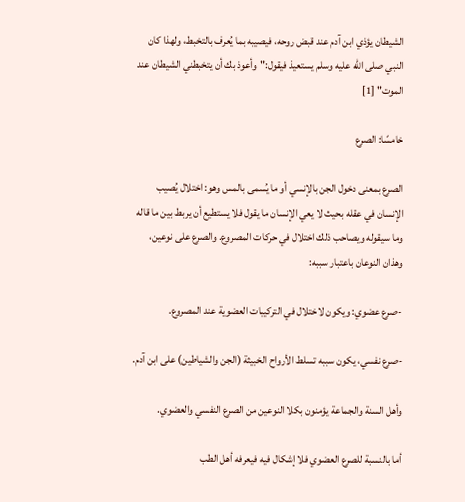الشيطان يؤذي ابن آدم عند قبض روحه، فيصيبه بما يُعرف بالتخبط، ولهذا كان النبي صلى الله عليه وسلم يستعيذ فيقول:"وأعوذ بك أن يتخبطني الشيطان عند الموت" [1]

خامسًا: الصرع

الصرع بمعنى دخول الجن بالإنسي أو ما يُسمى بالمس وهو: اختلال يُصيب الإنسان في عقله بحيث لا يعي الإنسان ما يقول فلا يستطيع أن يربط بين ما قاله وما سيقوله ويصاحب ذلك اختلال في حركات المصروع. والصرع على نوعين، وهذان النوعان باعتبار سببه:

-صرع عضوي: ويكون لاختلال في التركيبات العضوية عند المصروع.

-صرع نفسي، يكون سببه تسلط الأرواح الخبيثة (الجن والشياطين) على ابن آدم.

وأهل السنة والجماعة يؤمنون بكلا النوعين من الصرع النفسي والعضوي.

أما بالنسبة للصرع العضوي فلا إشكال فيه فيعرفه أهل الطب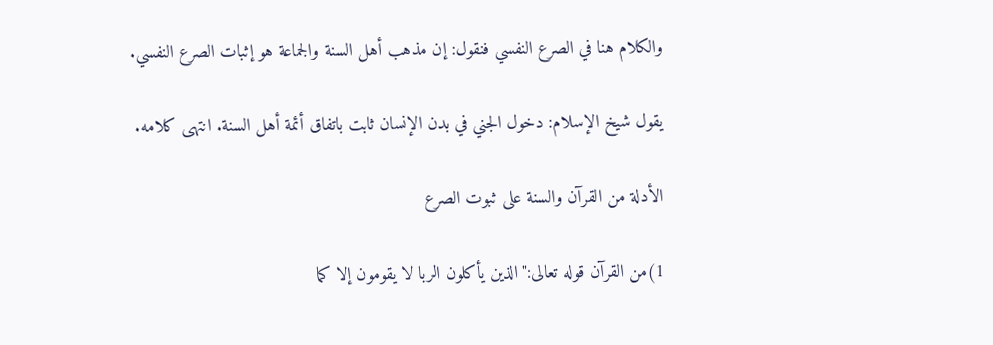والكلام هنا في الصرع النفسي فنقول: إن مذهب أهل السنة والجماعة هو إثبات الصرع النفسي.

يقول شيخ الإسلام: دخول الجني في بدن الإنسان ثابت باتفاق أئمة أهل السنة. انتهى كلامه.

الأدلة من القرآن والسنة على ثبوت الصرع

1)من القرآن قوله تعالى:"الذين يأكلون الربا لا يقومون إلا كما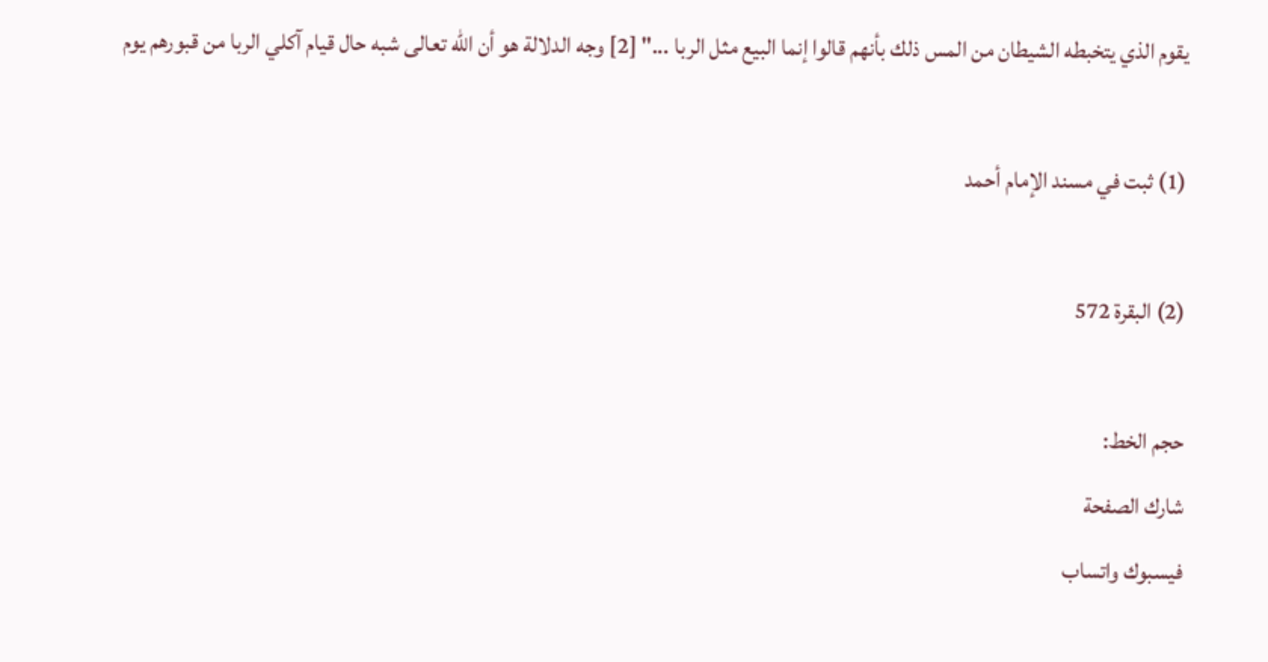يقوم الذي يتخبطه الشيطان من المس ذلك بأنهم قالوا إنما البيع مثل الربا ..." [2] وجه الدلالة هو أن الله تعالى شبه حال قيام آكلي الربا من قبورهم يوم

(1) ثبت في مسند الإمام أحمد

(2) البقرة 572

حجم الخط:
شارك الصفحة
فيسبوك واتساب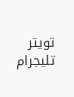تويتر تليجرام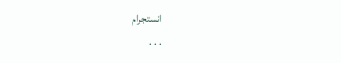انستجرام
. . .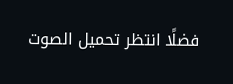فضلًا انتظر تحميل الصوت